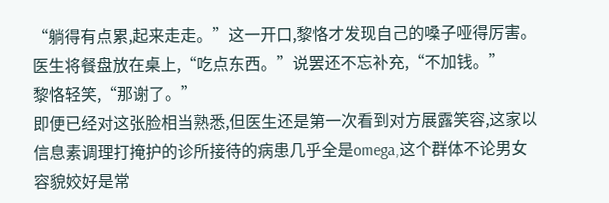“躺得有点累,起来走走。”这一开口,黎恪才发现自己的嗓子哑得厉害。
医生将餐盘放在桌上,“吃点东西。”说罢还不忘补充,“不加钱。”
黎恪轻笑,“那谢了。”
即便已经对这张脸相当熟悉,但医生还是第一次看到对方展露笑容,这家以信息素调理打掩护的诊所接待的病患几乎全是omega,这个群体不论男女容貌姣好是常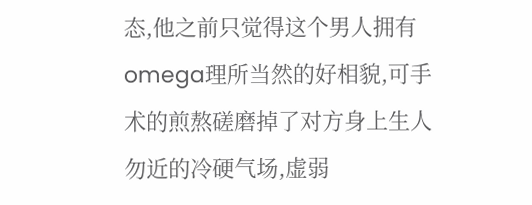态,他之前只觉得这个男人拥有omega理所当然的好相貌,可手术的煎熬磋磨掉了对方身上生人勿近的冷硬气场,虚弱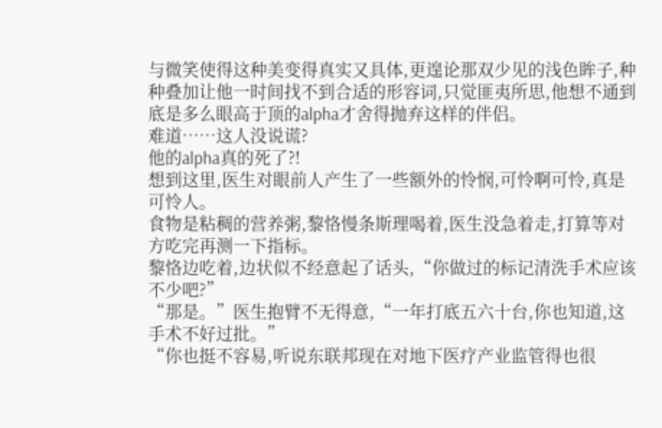与微笑使得这种美变得真实又具体,更遑论那双少见的浅色眸子,种种叠加让他一时间找不到合适的形容词,只觉匪夷所思,他想不通到底是多么眼高于顶的alpha才舍得抛弃这样的伴侣。
难道……这人没说谎?
他的alpha真的死了?!
想到这里,医生对眼前人产生了一些额外的怜悯,可怜啊可怜,真是可怜人。
食物是粘稠的营养粥,黎恪慢条斯理喝着,医生没急着走,打算等对方吃完再测一下指标。
黎恪边吃着,边状似不经意起了话头,“你做过的标记清洗手术应该不少吧?”
“那是。”医生抱臂不无得意,“一年打底五六十台,你也知道,这手术不好过批。”
“你也挺不容易,听说东联邦现在对地下医疗产业监管得也很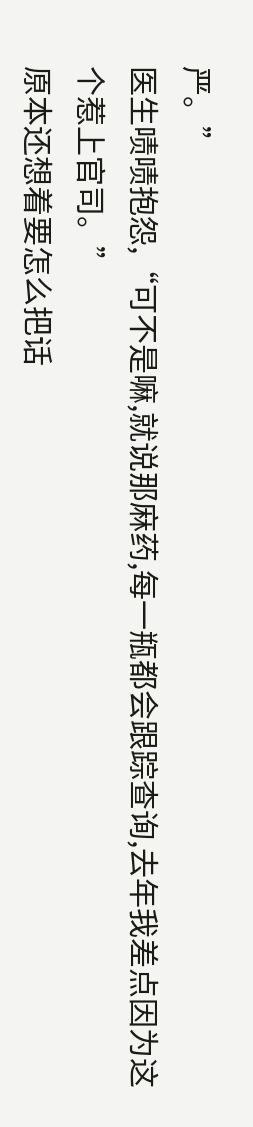严。”
医生啧啧抱怨,“可不是嘛,就说那麻药,每一瓶都会跟踪查询,去年我差点因为这个惹上官司。”
原本还想着要怎么把话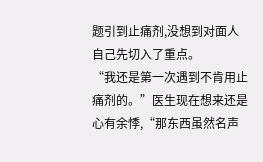题引到止痛剂,没想到对面人自己先切入了重点。
“我还是第一次遇到不肯用止痛剂的。”医生现在想来还是心有余悸,“那东西虽然名声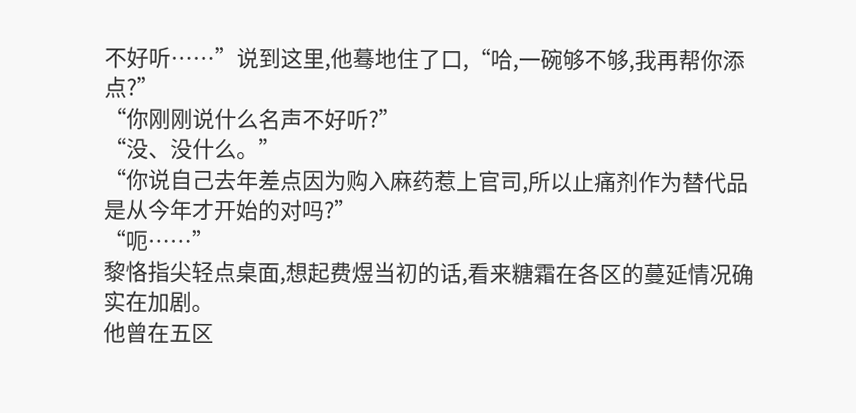不好听……”说到这里,他蓦地住了口,“哈,一碗够不够,我再帮你添点?”
“你刚刚说什么名声不好听?”
“没、没什么。”
“你说自己去年差点因为购入麻药惹上官司,所以止痛剂作为替代品是从今年才开始的对吗?”
“呃……”
黎恪指尖轻点桌面,想起费煜当初的话,看来糖霜在各区的蔓延情况确实在加剧。
他曾在五区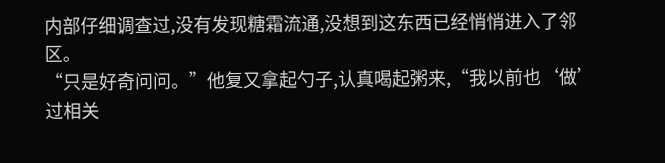内部仔细调查过,没有发现糖霜流通,没想到这东西已经悄悄进入了邻区。
“只是好奇问问。”他复又拿起勺子,认真喝起粥来,“我以前也‘做’过相关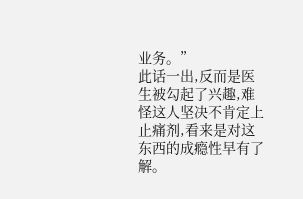业务。”
此话一出,反而是医生被勾起了兴趣,难怪这人坚决不肯定上止痛剂,看来是对这东西的成瘾性早有了解。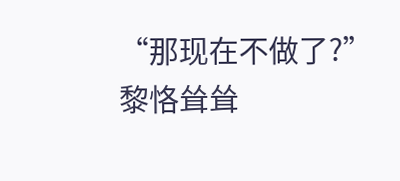“那现在不做了?”
黎恪耸耸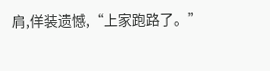肩,佯装遗憾,“上家跑路了。”